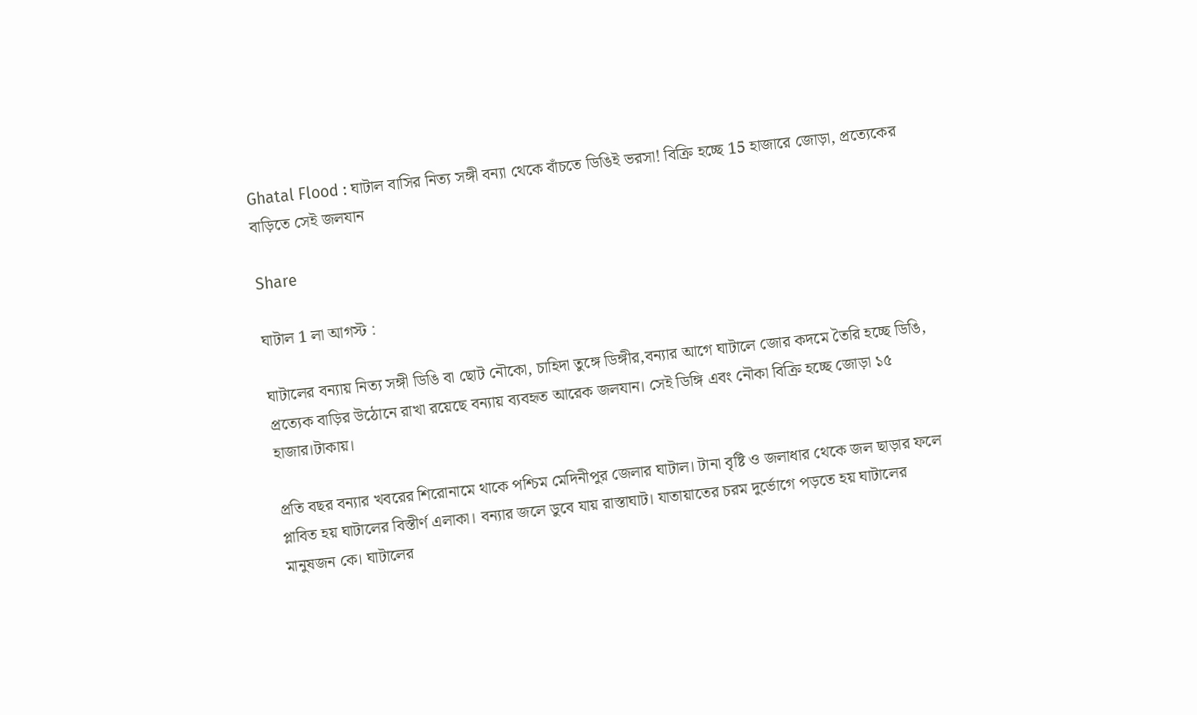Ghatal Flood : ঘাটাল বাসির নিত্য সঙ্গী বন্যা থেকে বাঁচতে ডিঙিই ভরসা! বিক্রি হচ্ছে 15 হাজারে জোড়া, প্রত্যেকের বাড়িতে সেই জলযান

Share

ঘাটাল 1 লা আগস্ট :

ঘাটালের বন্যায় নিত্য সঙ্গী ডিঙি বা ছোট নৌকো, চাহিদা তুঙ্গে ডিঙ্গীর,বন্যার আগে ঘাটালে জোর কদমে তৈরি হচ্ছে ডিঙি, প্রত্যেক বাড়ির উঠোনে রাখা রয়েছে বন্যায় ব্যবহৃত আরেক জলযান। সেই ডিঙ্গি এবং নৌকা বিক্রি হচ্ছে জোড়া ১৫ হাজার।টাকায়।

প্রতি বছর বন্যার খবরের শিরোনামে থাকে পশ্চিম মেদিনীপুর জেলার ঘাটাল। টানা বৃষ্টি ও জলাধার থেকে জল ছাড়ার ফলে প্লাবিত হয় ঘাটালের বিস্তীর্ণ এলাকা। বন্যার জলে ডুবে যায় রাস্তাঘাট। যাতায়াতের চরম দুর্ভোগে পড়তে হয় ঘাটালের মানুষজন কে। ঘাটালের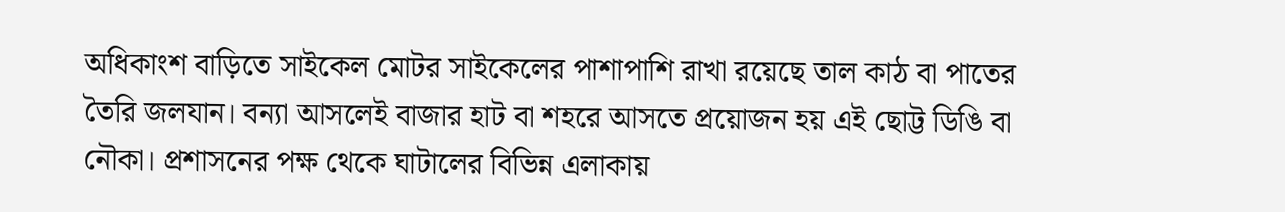অধিকাংশ বাড়িতে সাইকেল মোটর সাইকেলের পাশাপাশি রাখা রয়েছে তাল কাঠ বা পাতের তৈরি জলযান। বন্যা আসলেই বাজার হাট বা শহরে আসতে প্রয়োজন হয় এই ছোট্ট ডিঙি বা নৌকা। প্রশাসনের পক্ষ থেকে ঘাটালের বিভিন্ন এলাকায়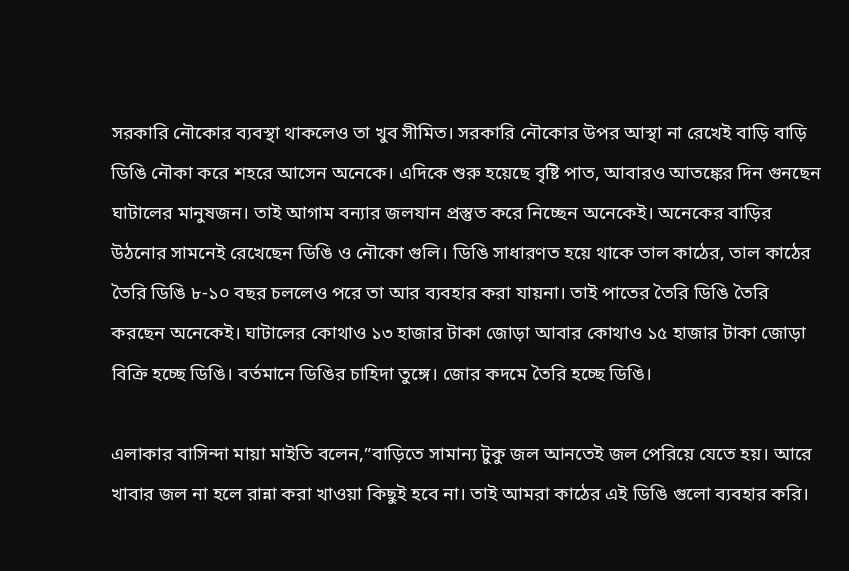সরকারি নৌকোর ব্যবস্থা থাকলেও তা খুব সীমিত। সরকারি নৌকোর উপর আস্থা না রেখেই বাড়ি বাড়ি ডিঙি নৌকা করে শহরে আসেন অনেকে। এদিকে শুরু হয়েছে বৃষ্টি পাত, আবারও আতঙ্কের দিন গুনছেন ঘাটালের মানুষজন। তাই আগাম বন্যার জলযান প্রস্তুত করে নিচ্ছেন অনেকেই। অনেকের বাড়ির উঠনোর সামনেই রেখেছেন ডিঙি ও নৌকো গুলি। ডিঙি সাধারণত হয়ে থাকে তাল কাঠের, তাল কাঠের তৈরি ডিঙি ৮-১০ বছর চললেও পরে তা আর ব্যবহার করা যায়না। তাই পাতের তৈরি ডিঙি তৈরি করছেন অনেকেই। ঘাটালের কোথাও ১৩ হাজার টাকা জোড়া আবার কোথাও ১৫ হাজার টাকা জোড়া বিক্রি হচ্ছে ডিঙি। বর্তমানে ডিঙির চাহিদা তুঙ্গে। জোর কদমে তৈরি হচ্ছে ডিঙি।

এলাকার বাসিন্দা মায়া মাইতি বলেন,”বাড়িতে সামান্য টুকু জল আনতেই জল পেরিয়ে যেতে হয়। আরে খাবার জল না হলে রান্না করা খাওয়া কিছুই হবে না। তাই আমরা কাঠের এই ডিঙি গুলো ব্যবহার করি।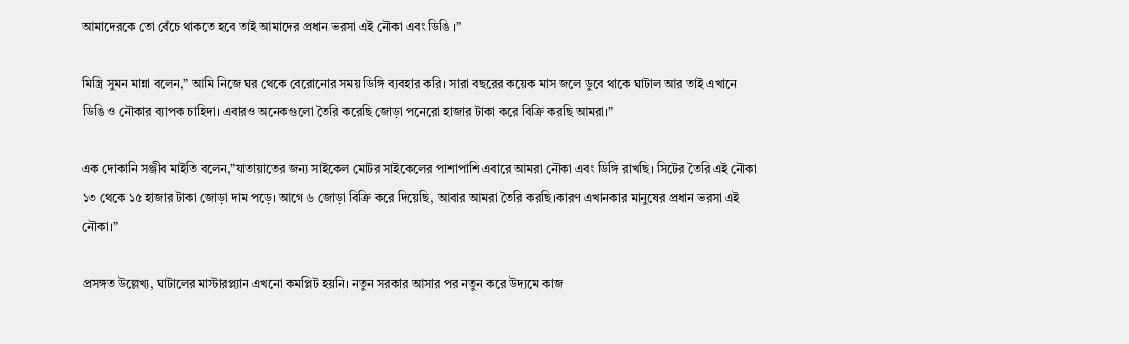আমাদেরকে তো বেঁচে থাকতে হবে তাই আমাদের প্রধান ভরসা এই নৌকা এবং ডিঙি ।”

মিস্ত্রি সুমন মান্না বলেন,” আমি নিজে ঘর থেকে বেরোনোর সময় ডিঙ্গি ব্যবহার করি। সারা বছরের কয়েক মাস জলে ডুবে থাকে ঘাটাল আর তাই এখানে ডিঙি ও নৌকার ব্যাপক চাহিদা। এবারও অনেকগুলো তৈরি করেছি জোড়া পনেরো হাজার টাকা করে বিক্রি করছি আমরা।”

এক দোকানি সঞ্জীব মাইতি বলেন,”যাতায়াতের জন্য সাইকেল মোটর সাইকেলের পাশাপাশি এবারে আমরা নৌকা এবং ডিঙ্গি রাখছি। সিটের তৈরি এই নৌকা ১৩ থেকে ১৫ হাজার টাকা জোড়া দাম পড়ে। আগে ৬ জোড়া বিক্রি করে দিয়েছি, আবার আমরা তৈরি করছি।কারণ এখানকার মানুষের প্রধান ভরসা এই নৌকা।”

প্রসঙ্গত উল্লেখ্য, ঘাটালের মাস্টারপ্ল্যান এখনো কমপ্লিট হয়নি। নতুন সরকার আসার পর নতুন করে উদ্যমে কাজ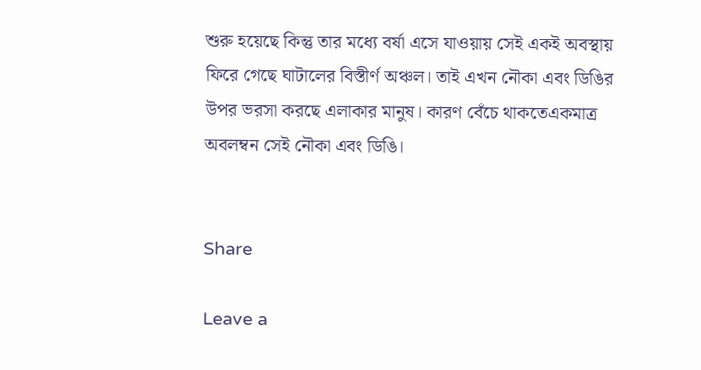শুরু হয়েছে কিন্তু তার মধ্যে বর্ষা এসে যাওয়ায় সেই একই অবস্থায় ফিরে গেছে ঘাটালের বিস্তীর্ণ অঞ্চল। তাই এখন নৌকা এবং ডিঙির উপর ভরসা করছে এলাকার মানুষ। কারণ বেঁচে থাকতেএকমাত্র অবলম্বন সেই নৌকা এবং ডিঙি।


Share

Leave a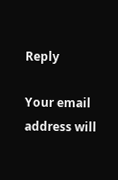Reply

Your email address will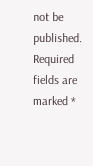not be published. Required fields are marked *